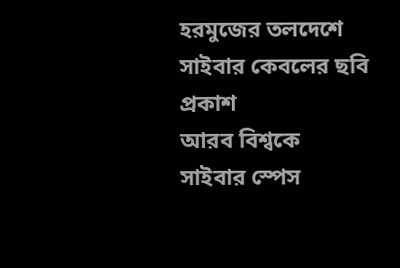হরমুজের তলদেশে সাইবার কেবলের ছবি প্রকাশ
আরব বিশ্বকে সাইবার স্পেস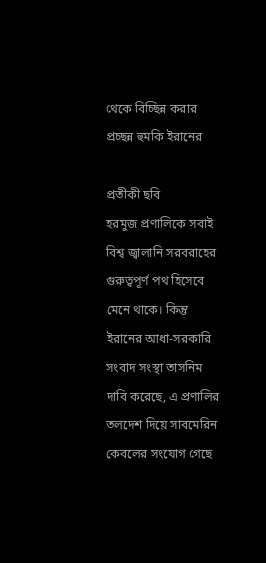থেকে বিচ্ছিন্ন করার প্রচ্ছন্ন হুমকি ইরানের

প্রতীকী ছবি
হরমুজ প্রণালিকে সবাই বিশ্ব জ্বালানি সরবরাহের গুরুত্বপূর্ণ পথ হিসেবে মেনে থাকে। কিন্তু ইরানের আধা-সরকারি সংবাদ সংস্থা তাসনিম দাবি করেছে, এ প্রণালির তলদেশ দিয়ে সাবমেরিন কেবলের সংযোগ গেছে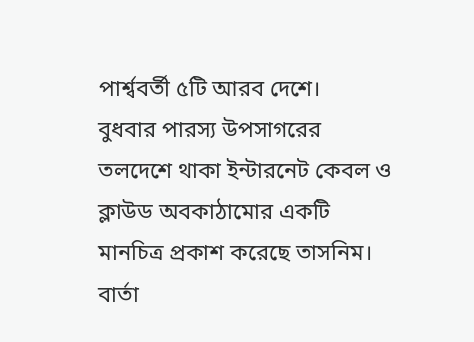পার্শ্ববর্তী ৫টি আরব দেশে।
বুধবার পারস্য উপসাগরের তলদেশে থাকা ইন্টারনেট কেবল ও ক্লাউড অবকাঠামোর একটি মানচিত্র প্রকাশ করেছে তাসনিম। বার্তা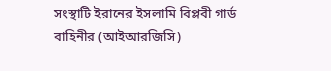সংস্থাটি ইরানের ইসলামি বিপ্লবী গার্ড বাহিনীর (আইআরজিসি)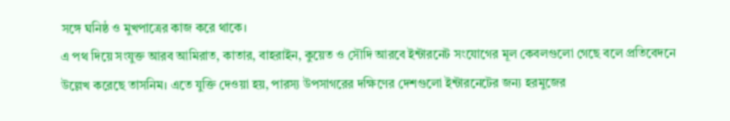সঙ্গে ঘনিষ্ঠ ও মুখপাত্রের কাজ করে থাকে।
এ পথ দিয়ে সংযুক্ত আরব আমিরাত, কাতার, বাহরাইন, কুয়েত ও সৌদি আরবে ইন্টারনেট সংযোগের মূল কেবলগুলো গেছে বলে প্রতিবেদনে উল্লেখ করেছে তাসনিম। এতে যুক্তি দেওয়া হয়, পারস্য উপসাগরের দক্ষিণের দেশগুলো ইন্টারনেটের জন্য হরমুজের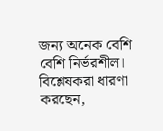জন্য অনেক বেশি বেশি নির্ভরশীল।
বিশ্লেষকরা ধারণা করছেন,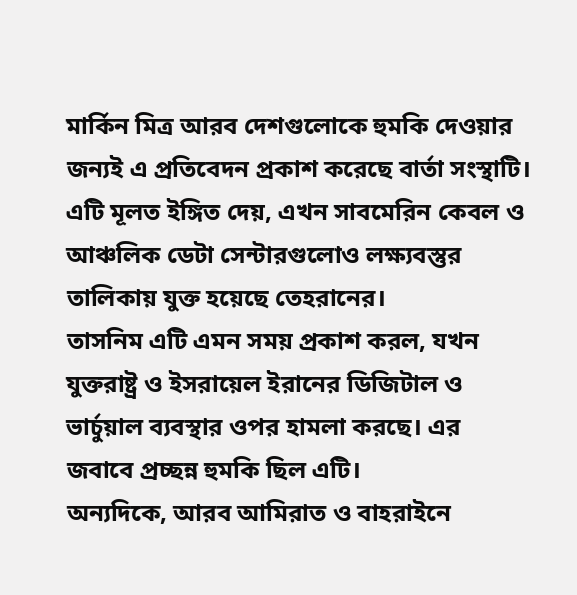মার্কিন মিত্র আরব দেশগুলোকে হুমকি দেওয়ার জন্যই এ প্রতিবেদন প্রকাশ করেছে বার্তা সংস্থাটি। এটি মূলত ইঙ্গিত দেয়, এখন সাবমেরিন কেবল ও আঞ্চলিক ডেটা সেন্টারগুলোও লক্ষ্যবস্তুর তালিকায় যুক্ত হয়েছে তেহরানের।
তাসনিম এটি এমন সময় প্রকাশ করল, যখন যুক্তরাষ্ট্র ও ইসরায়েল ইরানের ডিজিটাল ও ভার্চুয়াল ব্যবস্থার ওপর হামলা করছে। এর জবাবে প্রচ্ছন্ন হুমকি ছিল এটি।
অন্যদিকে, আরব আমিরাত ও বাহরাইনে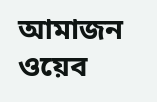আমাজন ওয়েব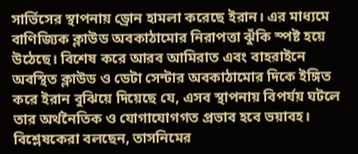সার্ভিসের স্থাপনায় ড্রোন হামলা করেছে ইরান। এর মাধ্যমে বাণিজ্যিক ক্লাউড অবকাঠামোর নিরাপত্তা ঝুঁকি স্পষ্ট হয়ে উঠেছে। বিশেষ করে আরব আমিরাত এবং বাহরাইনে অবস্থিত ক্লাউড ও ডেটা সেন্টার অবকাঠামোর দিকে ইঙ্গিত করে ইরান বুঝিয়ে দিয়েছে যে, এসব স্থাপনায় বিপর্যয় ঘটলে তার অর্থনৈতিক ও যোগাযোগগত প্রভাব হবে ভয়াবহ।
বিশ্লেষকেরা বলছেন, তাসনিমের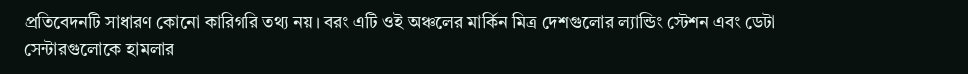প্রতিবেদনটি সাধারণ কোনো কারিগরি তথ্য নয়। বরং এটি ওই অঞ্চলের মার্কিন মিত্র দেশগুলোর ল্যান্ডিং স্টেশন এবং ডেটা সেন্টারগুলোকে হামলার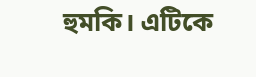হুমকি। এটিকে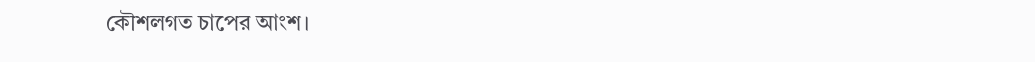কৌশলগত চাপের আংশ।